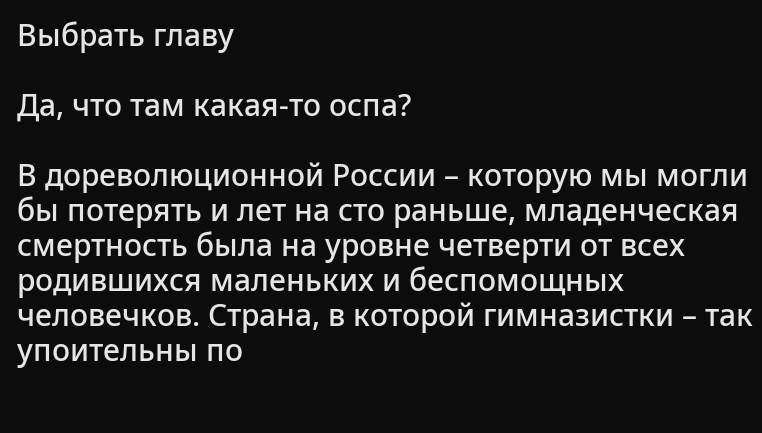Выбрать главу

Да, что там какая-то оспа?

В дореволюционной России – которую мы могли бы потерять и лет на сто раньше, младенческая смертность была на уровне четверти от всех родившихся маленьких и беспомощных человечков. Страна, в которой гимназистки – так упоительны по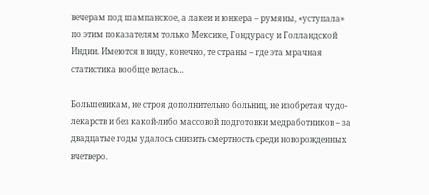вечерам под шампанское, а лакеи и юнкера – румяны, «уступала» по этим показателям только Мексике, Гондурасу и Голландской Индии. Имеются в виду, конечно, те страны – где эта мрачная статистика вообще велась…

Большевикам, не строя дополнительно больниц, не изобретая чудо-лекарств и без какой-либо массовой подготовки медработников – за двадцатые годы удалось снизить смертность среди новорожденных вчетверо.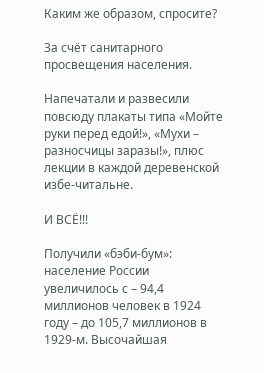Каким же образом, спросите?

За счёт санитарного просвещения населения.

Напечатали и развесили повсюду плакаты типа «Мойте руки перед едой!», «Мухи – разносчицы заразы!», плюс лекции в каждой деревенской избе-читальне.

И ВСЁ!!!

Получили «бэби-бум»: население России увеличилось с – 94,4 миллионов человек в 1924 году – до 105,7 миллионов в 1929-м. Высочайшая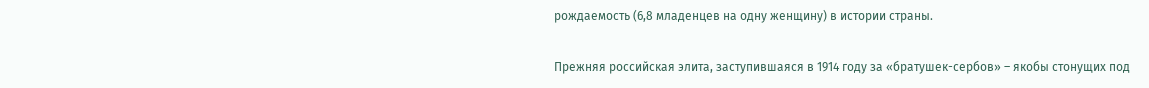рождаемость (6,8 младенцев на одну женщину) в истории страны.

Прежняя российская элита, заступившаяся в 1914 году за «братушек-сербов» – якобы стонущих под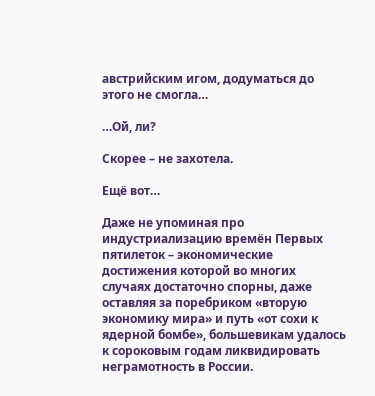австрийским игом, додуматься до этого не смогла…

…Ой, ли?

Скорее – не захотела.

Ещё вот…

Даже не упоминая про индустриализацию времён Первых пятилеток – экономические достижения которой во многих случаях достаточно спорны, даже оставляя за поребриком «вторую экономику мира» и путь «от сохи к ядерной бомбе», большевикам удалось к сороковым годам ликвидировать неграмотность в России.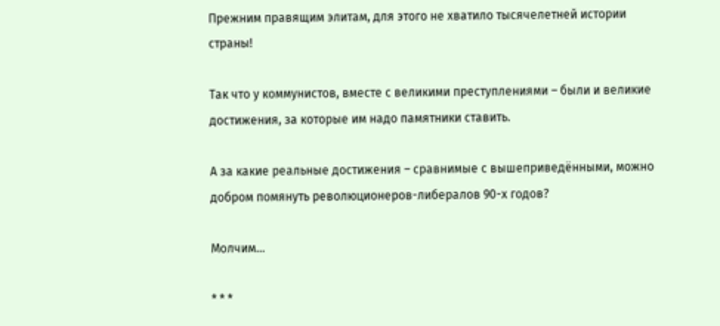Прежним правящим элитам, для этого не хватило тысячелетней истории страны!

Так что у коммунистов, вместе с великими преступлениями – были и великие достижения, за которые им надо памятники ставить.

А за какие реальные достижения – сравнимые с вышеприведёнными, можно добром помянуть революционеров-либералов 90-х годов?

Молчим…

* * *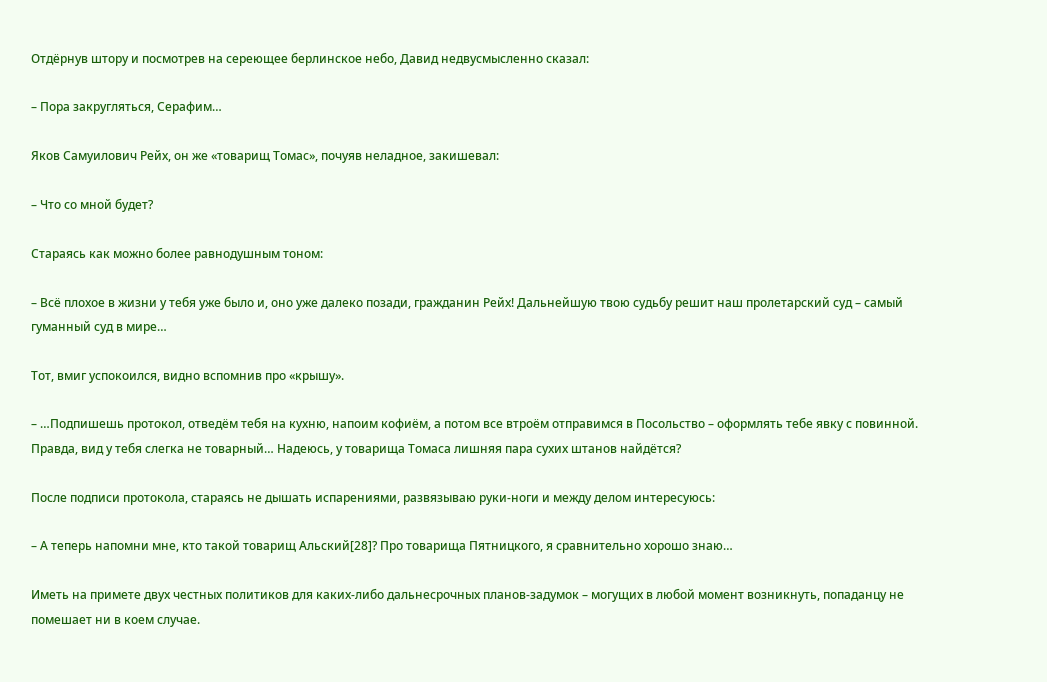Отдёрнув штору и посмотрев на сереющее берлинское небо, Давид недвусмысленно сказал:

– Пора закругляться, Серафим…

Яков Самуилович Рейх, он же «товарищ Томас», почуяв неладное, закишевал:

– Что со мной будет?

Стараясь как можно более равнодушным тоном:

– Всё плохое в жизни у тебя уже было и, оно уже далеко позади, гражданин Рейх! Дальнейшую твою судьбу решит наш пролетарский суд – самый гуманный суд в мире…

Тот, вмиг успокоился, видно вспомнив про «крышу».

– …Подпишешь протокол, отведём тебя на кухню, напоим кофиём, а потом все втроём отправимся в Посольство – оформлять тебе явку с повинной. Правда, вид у тебя слегка не товарный… Надеюсь, у товарища Томаса лишняя пара сухих штанов найдётся?

После подписи протокола, стараясь не дышать испарениями, развязываю руки-ноги и между делом интересуюсь:

– А теперь напомни мне, кто такой товарищ Альский[28]? Про товарища Пятницкого, я сравнительно хорошо знаю…

Иметь на примете двух честных политиков для каких-либо дальнесрочных планов-задумок – могущих в любой момент возникнуть, попаданцу не помешает ни в коем случае.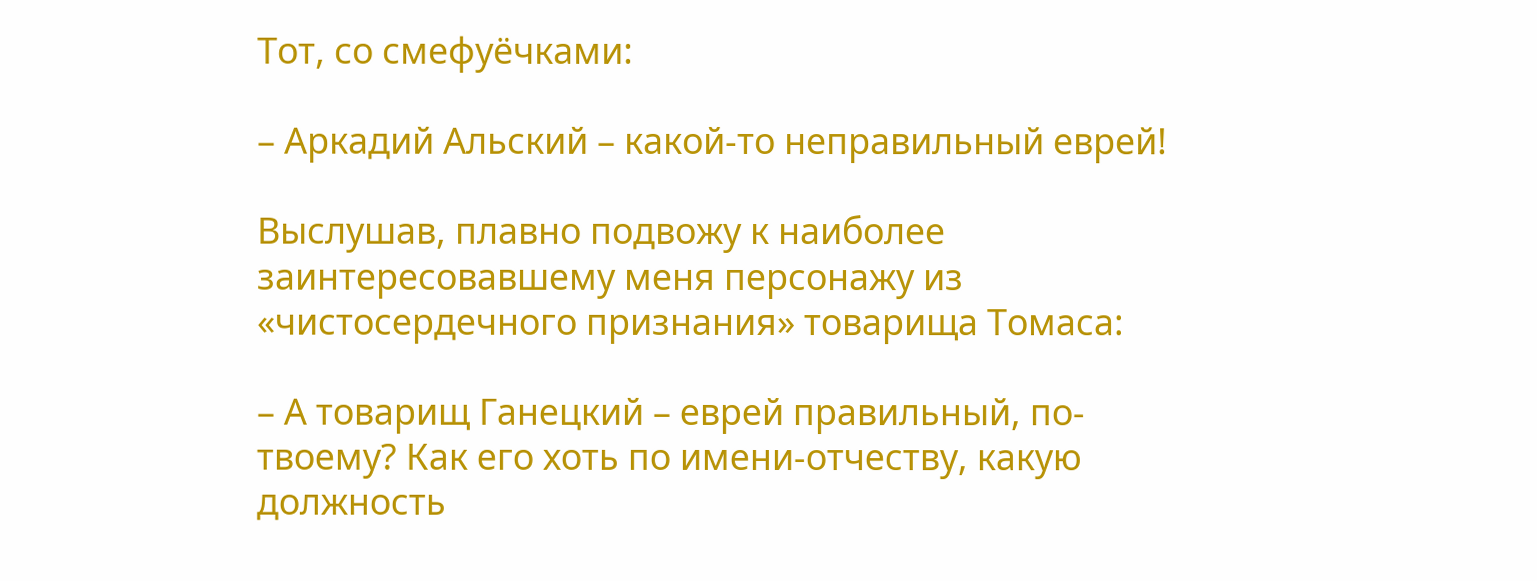Тот, со смефуёчками:

– Аркадий Альский – какой-то неправильный еврей!

Выслушав, плавно подвожу к наиболее заинтересовавшему меня персонажу из «чистосердечного признания» товарища Томаса:

– А товарищ Ганецкий – еврей правильный, по-твоему? Как его хоть по имени-отчеству, какую должность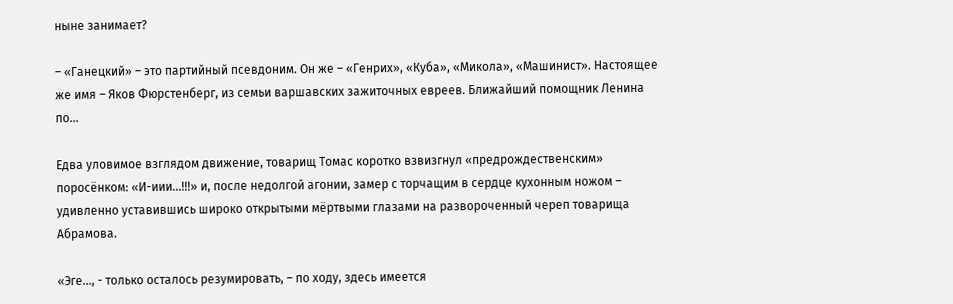ныне занимает?

– «Ганецкий» – это партийный псевдоним. Он же – «Генрих», «Куба», «Микола», «Машинист». Настоящее же имя – Яков Фюрстенберг, из семьи варшавских зажиточных евреев. Ближайший помощник Ленина по…

Едва уловимое взглядом движение, товарищ Томас коротко взвизгнул «предрождественским» поросёнком: «И-иии…!!!» и, после недолгой агонии, замер с торчащим в сердце кухонным ножом – удивленно уставившись широко открытыми мёртвыми глазами на развороченный череп товарища Абрамова.

«Эге…, - только осталось резумировать, – по ходу, здесь имеется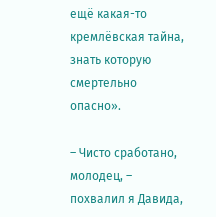ещё какая-то кремлёвская тайна, знать которую смертельно опасно».

– Чисто сработано, молодец, – похвалил я Давида,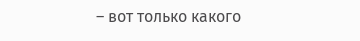– вот только какого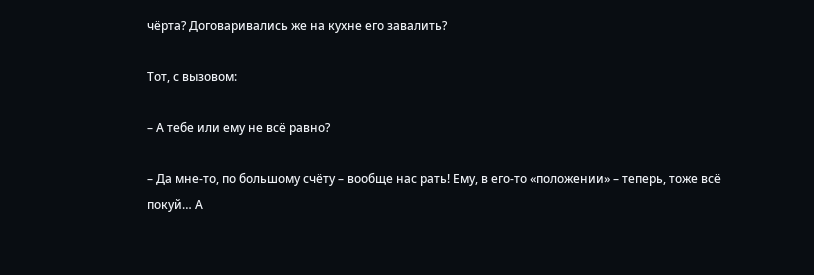чёрта? Договаривались же на кухне его завалить?

Тот, с вызовом:

– А тебе или ему не всё равно?

– Да мне-то, по большому счёту – вообще нас рать! Ему, в его-то «положении» – теперь, тоже всё покуй… А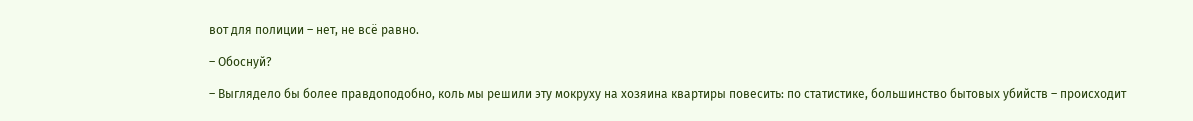вот для полиции – нет, не всё равно.

– Обоснуй?

– Выглядело бы более правдоподобно, коль мы решили эту мокруху на хозяина квартиры повесить: по статистике, большинство бытовых убийств – происходит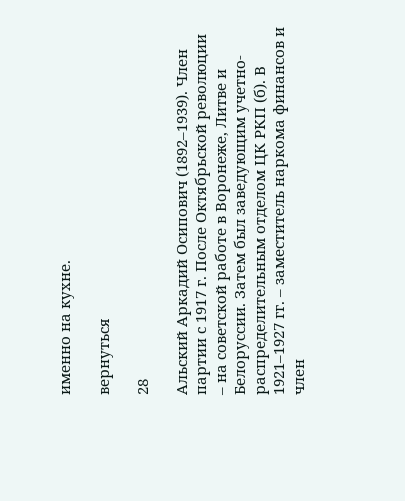именно на кухне.

вернуться

28

Альский Аркадий Осипович (1892–1939). Член партии с 1917 г. После Октябрьской революции – на советской работе в Воронеже, Литве и Белоруссии. Затем был заведующим учетно-распределительным отделом ЦК РКП (б). В 1921–1927 гг. – заместитель наркома финансов и член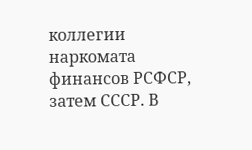коллегии наркомата финансов РСФСР, затем СССР. В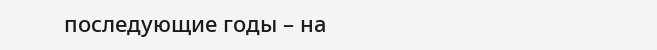последующие годы – на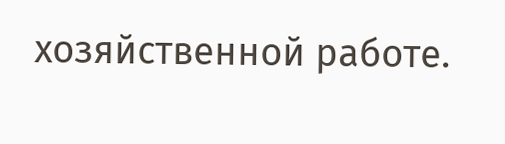хозяйственной работе.